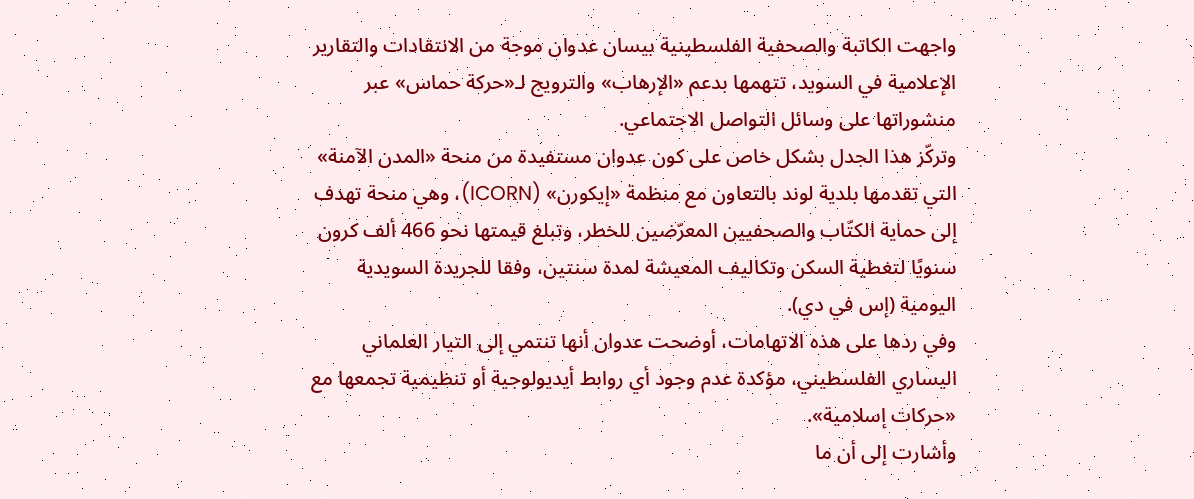واجهت الكاتبة والصحفية الفلسطينية بيسان عدوان موجة من الانتقادات والتقارير الإعلامية في السويد، تتهمها بدعم «الإرهاب» والترويج لـ«حركة حماس» عبر منشوراتها على وسائل التواصل الاجتماعي.
وتركّز هذا الجدل بشكل خاص على كون عدوان مستفيدة من منحة «المدن الآمنة» التي تقدمها بلدية لوند بالتعاون مع منظمة «إيكورن» (ICORN)، وهي منحة تهدف إلى حماية الكتّاب والصحفيين المعرّضين للخطر، وتبلغ قيمتها نحو 466 ألف كرون سنويًا لتغطية السكن وتكاليف المعيشة لمدة سنتين، وفقا للجريدة السويدية اليومية (إس في دي).
وفي ردها على هذه الاتهامات، أوضحت عدوان أنها تنتمي إلى التيار العلماني اليساري الفلسطيني، مؤكدة عدم وجود أي روابط أيديولوجية أو تنظيمية تجمعها مع «حركات إسلامية».
وأشارت إلى أن ما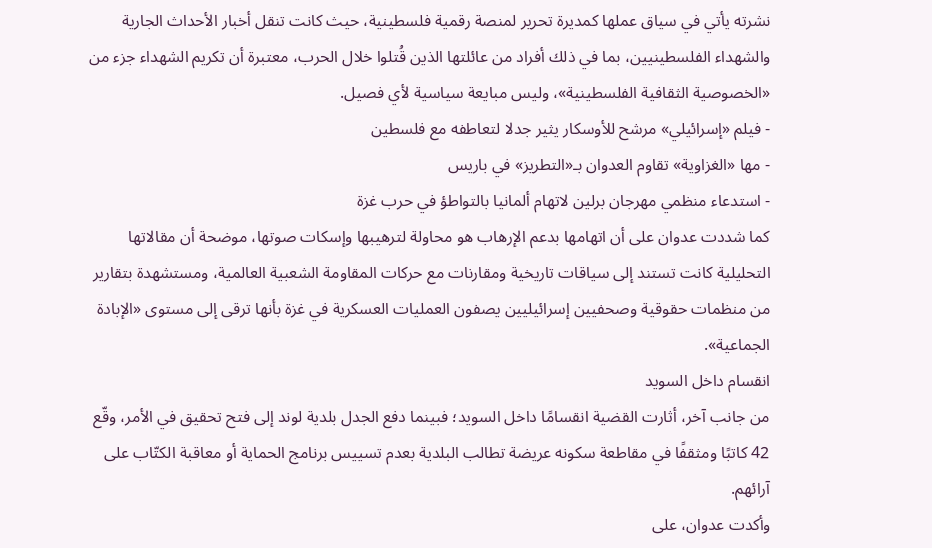نشرته يأتي في سياق عملها كمديرة تحرير لمنصة رقمية فلسطينية، حيث كانت تنقل أخبار الأحداث الجارية والشهداء الفلسطينيين، بما في ذلك أفراد من عائلتها الذين قُتلوا خلال الحرب، معتبرة أن تكريم الشهداء جزء من «الخصوصية الثقافية الفلسطينية»، وليس مبايعة سياسية لأي فصيل.
- فيلم «إسرائيلي» مرشح للأوسكار يثير جدلا لتعاطفه مع فلسطين
- مها «الغزاوية» تقاوم العدوان بـ«التطريز» في باريس
- استدعاء منظمي مهرجان برلين لاتهام ألمانيا بالتواطؤ في حرب غزة
كما شددت عدوان على أن اتهامها بدعم الإرهاب هو محاولة لترهيبها وإسكات صوتها، موضحة أن مقالاتها التحليلية كانت تستند إلى سياقات تاريخية ومقارنات مع حركات المقاومة الشعبية العالمية، ومستشهدة بتقارير من منظمات حقوقية وصحفيين إسرائيليين يصفون العمليات العسكرية في غزة بأنها ترقى إلى مستوى «الإبادة الجماعية».
انقسام داخل السويد
من جانب آخر، أثارت القضية انقسامًا داخل السويد؛ فبينما دفع الجدل بلدية لوند إلى فتح تحقيق في الأمر، وقّع 42 كاتبًا ومثقفًا في مقاطعة سكونه عريضة تطالب البلدية بعدم تسييس برنامج الحماية أو معاقبة الكتّاب على آرائهم.
وأكدت عدوان، على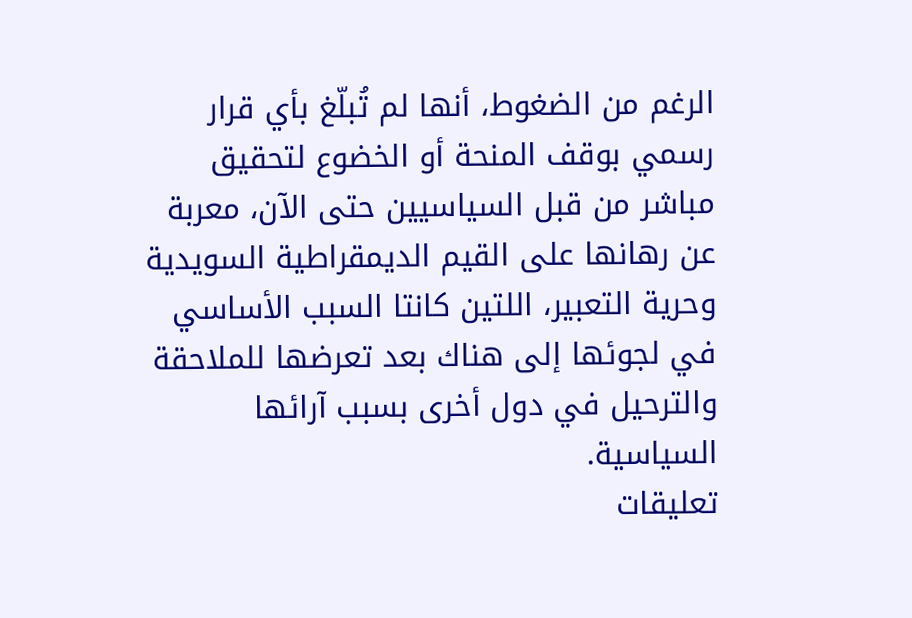الرغم من الضغوط، أنها لم تُبلّغ بأي قرار رسمي بوقف المنحة أو الخضوع لتحقيق مباشر من قبل السياسيين حتى الآن، معربة عن رهانها على القيم الديمقراطية السويدية وحرية التعبير، اللتين كانتا السبب الأساسي في لجوئها إلى هناك بعد تعرضها للملاحقة والترحيل في دول أخرى بسبب آرائها السياسية.
تعليقات